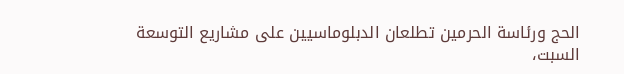الحج ورئاسة الحرمين تطلعان الدبلوماسيين على مشاريع التوسعة
السبت،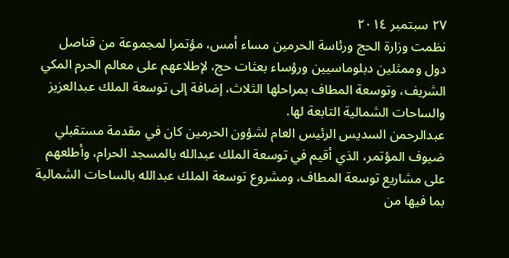٢٧ سبتمبر ٢٠١٤
نظمت وزارة الحج ورئاسة الحرمين مساء أمس، مؤتمرا لمجموعة من قناصل دول وممثلين دبلوماسيين ورؤساء بعثات حج، لإطلاعهم على معالم الحرم المكي الشريف، وتوسعة المطاف بمراحلها الثلاث، إضافة إلى توسعة الملك عبدالعزيز والساحات الشمالية التابعة لها.
عبدالرحمن السديس الرئيس العام لشؤون الحرمين كان في مقدمة مستقبلي ضيوف المؤتمر، الذي أقيم في توسعة الملك عبدالله بالمسجد الحرام، وأطلعهم على مشاريع توسعة المطاف، ومشروع توسعة الملك عبدالله بالساحات الشمالية بما فيها من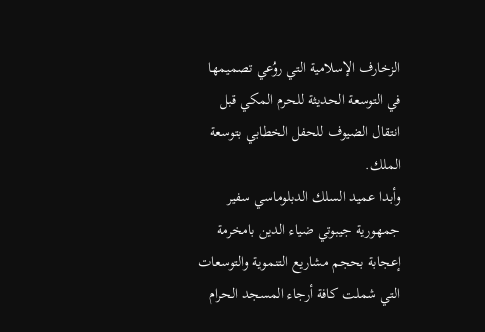الزخارف الإسلامية التي روُعي تصميمها في التوسعة الحديثة للحرم المكي قبل انتقال الضيوف للحفل الخطابي بتوسعة الملك.
وأبدا عميد السلك الدبلوماسي سفير جمهورية جيبوتي ضياء الدين بامخرمة إعجابة بحجم مشاريع التنموية والتوسعات التي شملت كافة أرجاء المسجد الحرام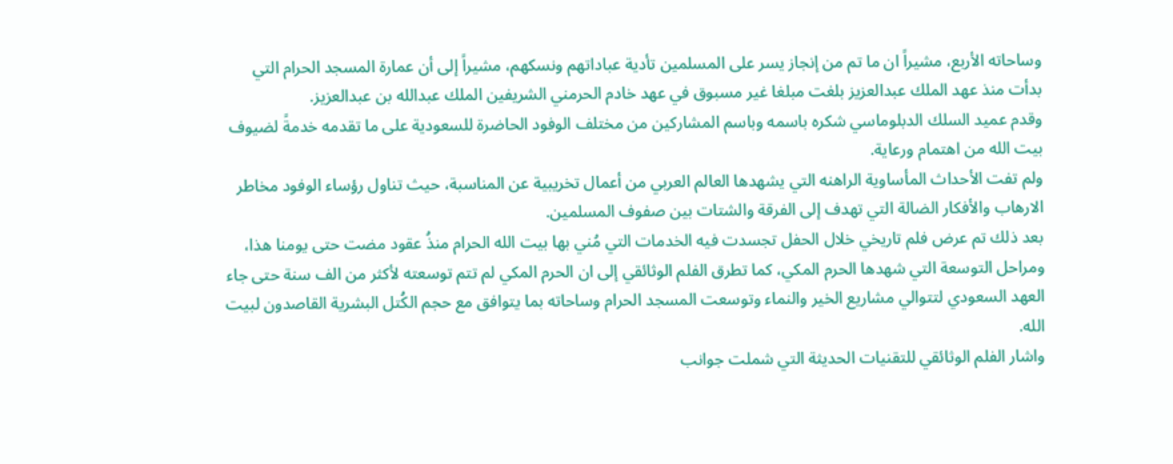وساحاته الأربع، مشيراً ان ما تم من إنجاز يسر على المسلمين تأدية عباداتهم ونسكهم، مشيراً إلى أن عمارة المسجد الحرام التي بدأت منذ عهد الملك عبدالعزيز بلغت مبلغا غير مسبوق في عهد خادم الحرمني الشريفين الملك عبدالله بن عبدالعزيز.
وقدم عميد السلك الدبلوماسي شكره باسمه وباسم المشاركين من مختلف الوفود الحاضرة للسعودية على ما تقدمه خدمةً لضيوف بيت الله من اهتمام ورعاية.
ولم تفت الأحداث المأساوية الراهنه التي يشهدها العالم العربي من أعمال تخريبية عن المناسبة، حيث تناول رؤساء الوفود مخاطر الارهاب والأفكار الضالة التي تهدف إلى الفرقة والشتات بين صفوف المسلمين.
بعد ذلك تم عرض فلم تاريخي خلال الحفل تجسدت فيه الخدمات التي مُني بها بيت الله الحرام منذُ عقود مضت حتى يومنا هذا، ومراحل التوسعة التي شهدها الحرم المكي، كما تطرق الفلم الوثائقي إلى ان الحرم المكي لم تتم توسعته لأكثر من الف سنة حتى جاء العهد السعودي لتتوالي مشاريع الخير والنماء وتوسعت المسجد الحرام وساحاته بما يتوافق مع حجم الكُتل البشرية القاصدون لبيت الله.
واشار الفلم الوثائقي للتقنيات الحديثة التي شملت جوانب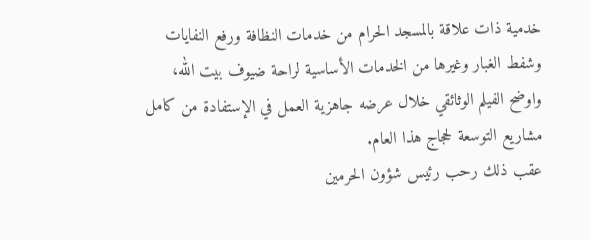خدمية ذات علاقة بالمسجد الحرام من خدمات النظافة ورفع النفايات وشفط الغبار وغيرها من الخدمات الأساسية لراحة ضيوف بيت الله، واوضح الفيلم الوثائقي خلال عرضه جاهزية العمل في الإستفادة من كامل مشاريع التوسعة لحجاج هذا العام.
عقب ذلك رحب رئيس شؤون الحرمين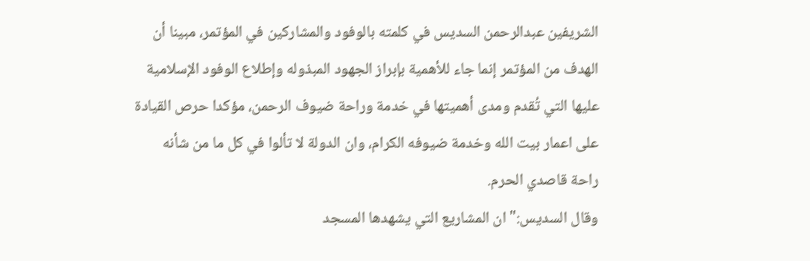الشريفين عبدالرحمن السديس في كلمته بالوفود والمشاركين في المؤتمر، مبينا أن الهدف من المؤتمر إنما جاء للأهمية بإبراز الجهود المبذوله وإطلاع الوفود الإسلامية عليها التي تُقدم ومدى أهميتها في خدمة وراحة ضيوف الرحمن، مؤكدا حرص القيادة على اعمار بيت الله وخدمة ضيوفه الكرام، وان الدولة لا تألوا في كل ما من شأنه راحة قاصدي الحرم.
وقال السديس:" ان المشاريع التي يشهدها المسجد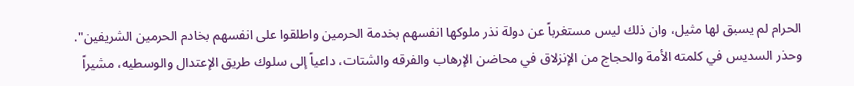الحرام لم يسبق لها مثيل، وان ذلك ليس مستغرباً عن دولة نذر ملوكها انفسهم بخدمة الحرمين واطلقوا على انفسهم بخادم الحرمين الشريفين".
وحذر السديس في كلمته الأمة والحجاج من الإنزلاق في محاضن الإرهاب والفرقه والشتات، داعياً إلى سلوك طريق الإعتدال والوسطيه، مشيراً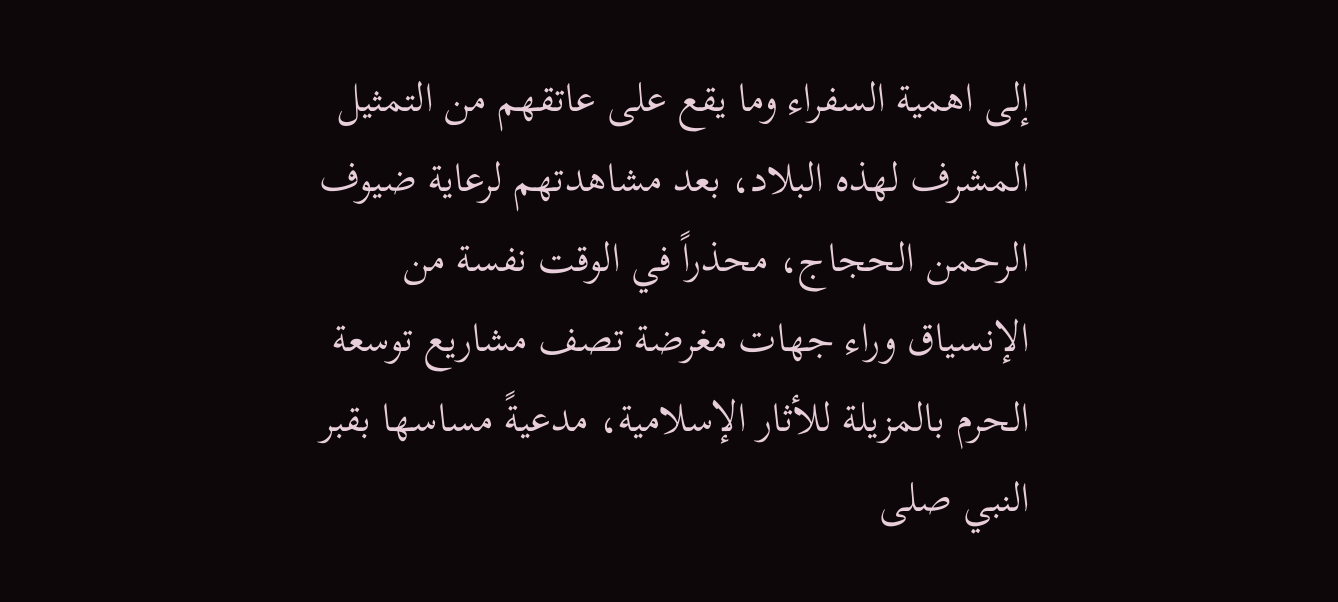إلى اهمية السفراء وما يقع على عاتقهم من التمثيل المشرف لهذه البلاد، بعد مشاهدتهم لرعاية ضيوف الرحمن الحجاج، محذراً في الوقت نفسة من الإنسياق وراء جهات مغرضة تصف مشاريع توسعة الحرم بالمزيلة للأثار الإسلامية، مدعيةً مساسها بقبر النبي صلى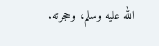الله عليه وسلم، وحجرته.